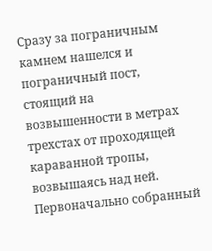Сразу за пограничным камнем нашелся и пограничный пост, стоящий на возвышенности в метрах трехстах от проходящей караванной тропы, возвышаясь над ней. Первоначально собранный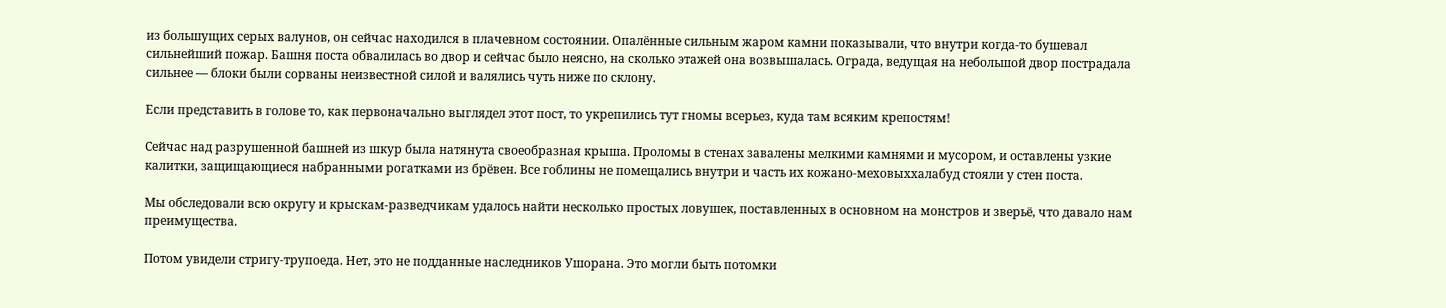из большущих серых валунов, он сейчас находился в плачевном состоянии. Опалённые сильным жаром камни показывали, что внутри когда-то бушевал сильнейший пожар. Башня поста обвалилась во двор и сейчас было неясно, на сколько этажей она возвышалась. Ограда, ведущая на небольшой двор пострадала сильнее — блоки были сорваны неизвестной силой и валялись чуть ниже по склону.

Если представить в голове то, как первоначально выглядел этот пост, то укрепились тут гномы всерьез, куда там всяким крепостям!

Сейчас над разрушенной башней из шкур была натянута своеобразная крыша. Проломы в стенах завалены мелкими камнями и мусором, и оставлены узкие калитки, защищающиеся набранными рогатками из брёвен. Все гоблины не помещались внутри и часть их кожано-меховыххалабуд стояли у стен поста.

Мы обследовали всю округу и крыскам-разведчикам удалось найти несколько простых ловушек, поставленных в основном на монстров и зверьё, что давало нам преимущества.

Потом увидели стригу-трупоеда. Нет, это не подданные наследников Ушорана. Это могли быть потомки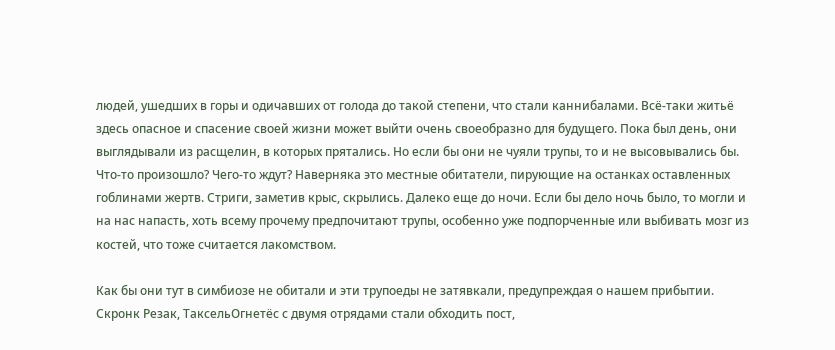людей, ушедших в горы и одичавших от голода до такой степени, что стали каннибалами. Всё-таки житьё здесь опасное и спасение своей жизни может выйти очень своеобразно для будущего. Пока был день, они выглядывали из расщелин, в которых прятались. Но если бы они не чуяли трупы, то и не высовывались бы. Что-то произошло? Чего-то ждут? Наверняка это местные обитатели, пирующие на останках оставленных гоблинами жертв. Стриги, заметив крыс, скрылись. Далеко еще до ночи. Если бы дело ночь было, то могли и на нас напасть, хоть всему прочему предпочитают трупы, особенно уже подпорченные или выбивать мозг из костей, что тоже считается лакомством.

Как бы они тут в симбиозе не обитали и эти трупоеды не затявкали, предупреждая о нашем прибытии. Скронк Резак, ТаксельОгнетёс с двумя отрядами стали обходить пост,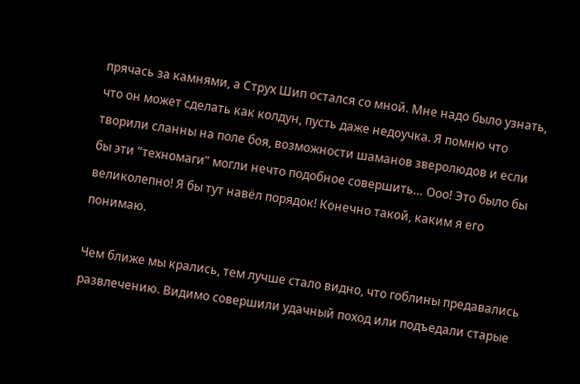прячась за камнями, а Струх Шип остался со мной. Мне надо было узнать, что он может сделать как колдун, пусть даже недоучка. Я помню что творили сланны на поле боя, возможности шаманов зверолюдов и если бы эти “техномаги” могли нечто подобное совершить… Ооо! Это было бы великолепно! Я бы тут навёл порядок! Конечно такой, каким я его понимаю.

Чем ближе мы крались, тем лучше стало видно, что гоблины предавались развлечению. Видимо совершили удачный поход или подъедали старые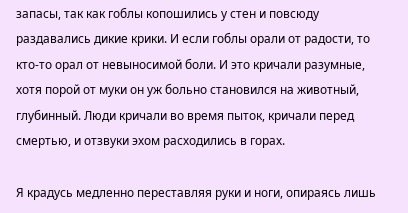запасы, так как гоблы копошились у стен и повсюду раздавались дикие крики. И если гоблы орали от радости, то кто-то орал от невыносимой боли. И это кричали разумные, хотя порой от муки он уж больно становился на животный, глубинный. Люди кричали во время пыток, кричали перед смертью, и отзвуки эхом расходились в горах.

Я крадусь медленно переставляя руки и ноги, опираясь лишь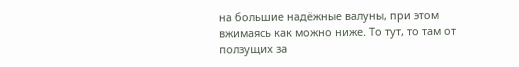на большие надёжные валуны, при этом вжимаясь как можно ниже. То тут, то там от ползущих за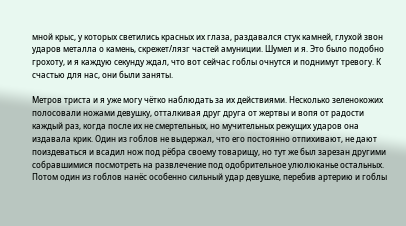мной крыс, у которых светились красных их глаза, раздавался стук камней, глухой звон ударов металла о камень, скрежет/лязг частей амуниции. Шумел и я. Это было подобно грохоту, и я каждую секунду ждал, что вот сейчас гоблы очнутся и поднимут тревогу. К счастью для нас, они были заняты.

Метров триста и я уже могу чётко наблюдать за их действиями. Несколько зеленокожих полосовали ножами девушку, отталкивая друг друга от жертвы и вопя от радости каждый раз, когда после их не смертельных, но мучительных режущих ударов она издавала крик. Один из гоблов не выдержал, что его постоянно отпихивают, не дают поиздеваться и всадил нож под рёбра своему товарищу, но тут же был зарезан другими собравшимися посмотреть на развлечение под одобрительное улюлюканье остальных. Потом один из гоблов нанёс особенно сильный удар девушке, перебив артерию и гоблы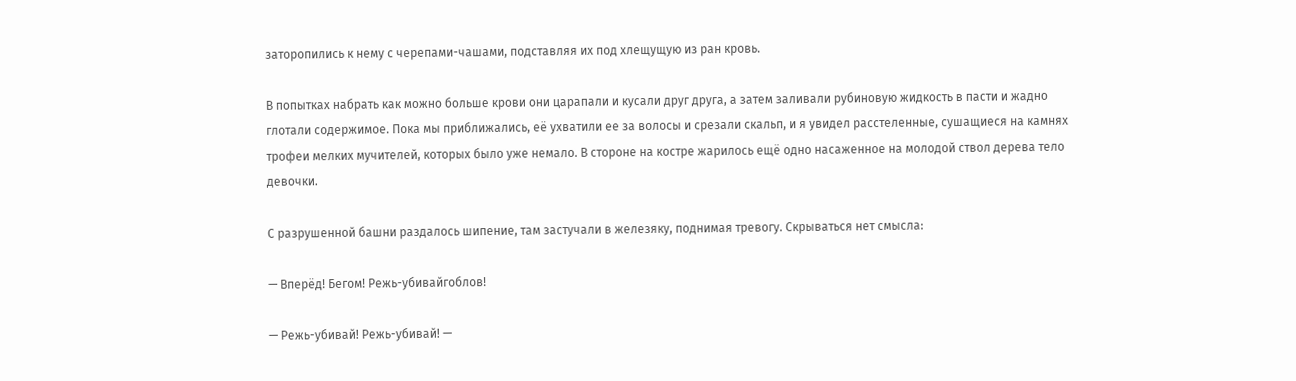заторопились к нему с черепами-чашами, подставляя их под хлещущую из ран кровь.

В попытках набрать как можно больше крови они царапали и кусали друг друга, а затем заливали рубиновую жидкость в пасти и жадно глотали содержимое. Пока мы приближались, её ухватили ее за волосы и срезали скальп, и я увидел расстеленные, сушащиеся на камнях трофеи мелких мучителей, которых было уже немало. В стороне на костре жарилось ещё одно насаженное на молодой ствол дерева тело девочки.

С разрушенной башни раздалось шипение, там застучали в железяку, поднимая тревогу. Скрываться нет смысла:

— Вперёд! Бегом! Режь-убивайгоблов!

— Режь-убивай! Режь-убивай! —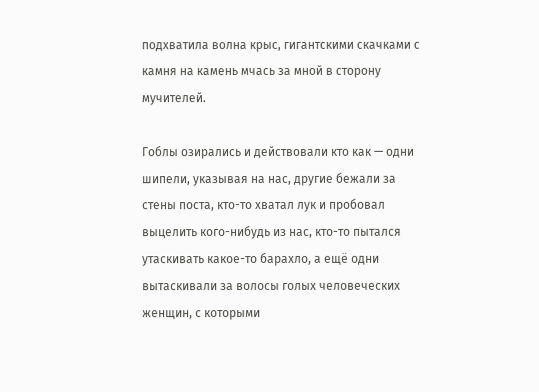подхватила волна крыс, гигантскими скачками с камня на камень мчась за мной в сторону мучителей.

Гоблы озирались и действовали кто как — одни шипели, указывая на нас, другие бежали за стены поста, кто-то хватал лук и пробовал выцелить кого-нибудь из нас, кто-то пытался утаскивать какое-то барахло, а ещё одни вытаскивали за волосы голых человеческих женщин, с которыми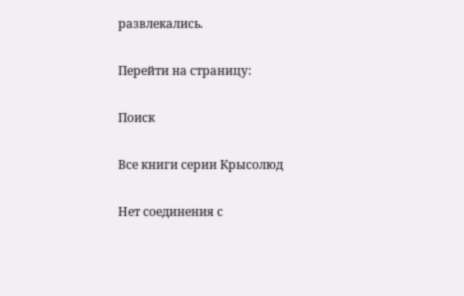развлекались.

Перейти на страницу:

Поиск

Все книги серии Крысолюд

Нет соединения с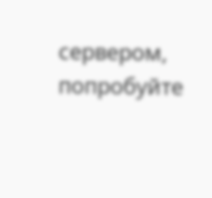сервером, попробуйте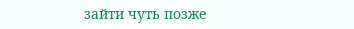зайти чуть позже